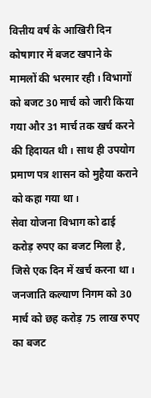वित्तीय वर्ष के आखिरी दिन कोषागार में बजट खपाने के मामलों की भरमार रही। विभागों को बजट 30 मार्च को जारी किया गया और 31 मार्च तक खर्च करने की हिदायत थी। साथ ही उपयोग प्रमाण पत्र शासन को मुहैया कराने को कहा गया था।
सेवा योजना विभाग को ढाई करोड़ रुपए का बजट मिला है, जिसे एक दिन में खर्च करना था। जनजाति कल्याण निगम को 30 मार्च को छह करोड़ 75 लाख रुपए का बजट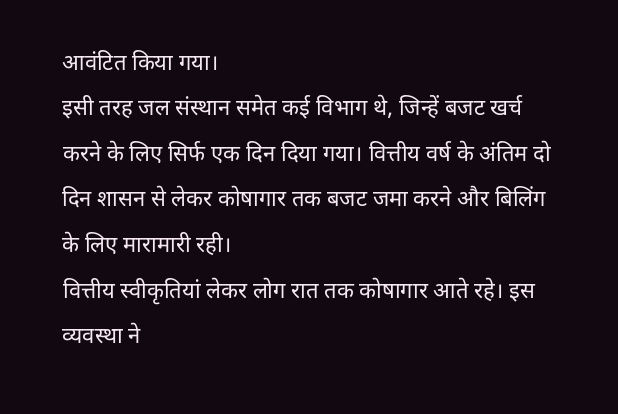आवंटित किया गया।
इसी तरह जल संस्थान समेत कई विभाग थे, जिन्हें बजट खर्च करने के लिए सिर्फ एक दिन दिया गया। वित्तीय वर्ष के अंतिम दो दिन शासन से लेकर कोषागार तक बजट जमा करने और बिलिंग के लिए मारामारी रही।
वित्तीय स्वीकृतियां लेकर लोग रात तक कोषागार आते रहे। इस व्यवस्था ने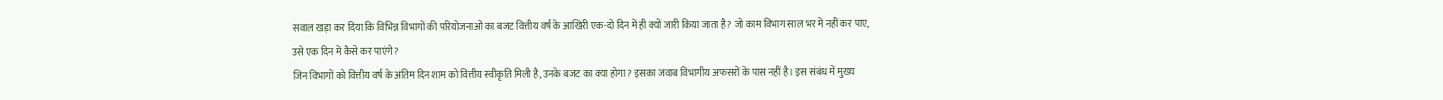सवाल खड़ा कर दिया कि विभिन्न विभागों की परियोजनाओं का बजट वित्तीय वर्ष के आखिरी एक-दो दिन में ही क्यों जारी किया जाता है? जो काम विभाग साल भर में नहीं कर पाए, उसे एक दिन में कैसे कर पाएंगे?
जिन विभागों को वित्तीय वर्ष के अंतिम दिन शाम को वित्तीय स्वीकृति मिली है, उनके बजट का क्या होगा? इसका जवाब विभागीय अफसरों के पास नहीं है। इस संबंध में मुख्य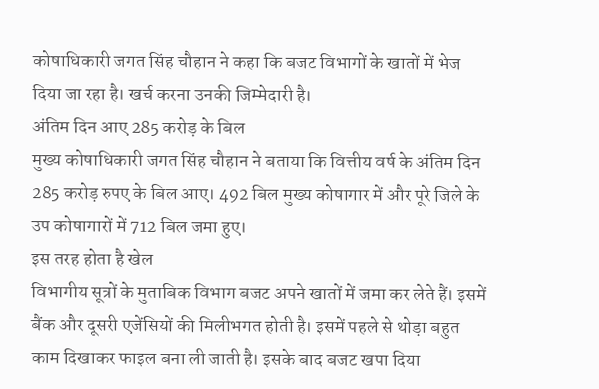कोषाधिकारी जगत सिंह चौहान ने कहा कि बजट विभागों के खातों में भेज दिया जा रहा है। खर्च करना उनकी जिम्मेदारी है।
अंतिम दिन आए 285 करोड़ के बिल
मुख्य कोषाधिकारी जगत सिंह चौहान ने बताया कि वित्तीय वर्ष के अंतिम दिन 285 करोड़ रुपए के बिल आए। 492 बिल मुख्य कोषागार में और पूरे जिले के उप कोषागारों में 712 बिल जमा हुए।
इस तरह होता है खेल
विभागीय सूत्रों के मुताबिक विभाग बजट अपने खातों में जमा कर लेते हैं। इसमें बैंक और दूसरी एजेंसियों की मिलीभगत होती है। इसमें पहले से थोड़ा बहुत काम दिखाकर फाइल बना ली जाती है। इसके बाद बजट खपा दिया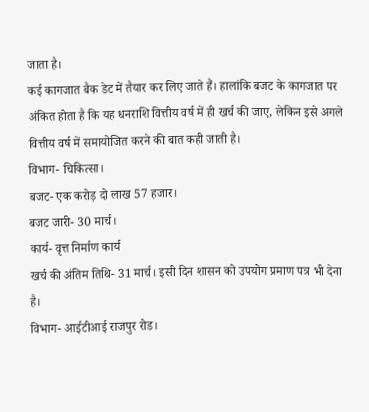जाता है।
कई कागजात बैक डेट में तैयार कर लिए जाते हैं। हालांकि बजट के कागजात पर अंकित होता है कि यह धनराशि वित्तीय वर्ष में ही खर्च की जाए, लेकिन इसे अगले वित्तीय वर्ष में समायोजित करने की बात कही जाती है।
विभाग- चिकित्सा।
बजट- एक करोड़ दो लाख 57 हजार।
बजट जारी- 30 मार्च।
कार्य- वृत्त निर्माण कार्य
खर्च की अंतिम तिथि- 31 मार्च। इसी दिन शासन को उपयोग प्रमाण पत्र भी देना है।
विभाग- आईटीआई राजपुर रोड।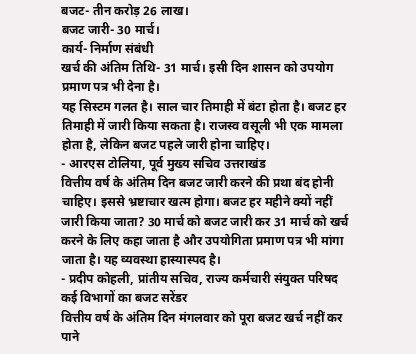बजट- तीन करोड़ 26 लाख।
बजट जारी- 30 मार्च।
कार्य- निर्माण संबंधी
खर्च की अंतिम तिथि- 31 मार्च। इसी दिन शासन को उपयोग प्रमाण पत्र भी देना है।
यह सिस्टम गलत है। साल चार तिमाही में बंटा होता है। बजट हर तिमाही में जारी किया सकता है। राजस्व वसूली भी एक मामला होता है, लेकिन बजट पहले जारी होना चाहिए।
- आरएस टोलिया, पूर्व मुख्य सचिव उत्तराखंड
वित्तीय वर्ष के अंतिम दिन बजट जारी करने की प्रथा बंद होनी चाहिए। इससे भ्रष्टाचार खत्म होगा। बजट हर महीने क्यों नहीं जारी किया जाता? 30 मार्च को बजट जारी कर 31 मार्च को खर्च करने के लिए कहा जाता है और उपयोगिता प्रमाण पत्र भी मांगा जाता है। यह व्यवस्था हास्यास्पद है।
- प्रदीप कोहली, प्रांतीय सचिव, राज्य कर्मचारी संयुक्त परिषद
कई विभागों का बजट सरेंडर
वित्तीय वर्ष के अंतिम दिन मंगलवार को पूरा बजट खर्च नहीं कर पाने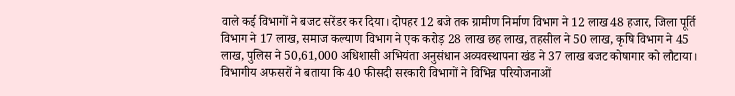वाले कई विभागों ने बजट सरेंडर कर दिया। दोपहर 12 बजे तक ग्रामीण निर्माण विभाग ने 12 लाख 48 हजार, जिला पूर्ति विभाग ने 17 लाख, समाज कल्याण विभाग ने एक करोड़ 28 लाख छह लाख, तहसील ने 50 लाख, कृषि विभाग ने 45 लाख, पुलिस ने 50,61,000 अधिशासी अभियंता अनुसंधान अव्यवस्थापना खंड ने 37 लाख बजट कोषागार को लौटाया।
विभागीय अफसरों ने बताया कि 40 फीसदी सरकारी विभागों ने विभिन्न परियोजनाओं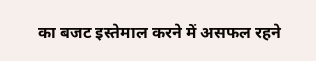का बजट इस्तेमाल करने में असफल रहने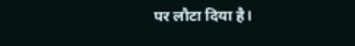पर लौटा दिया है।